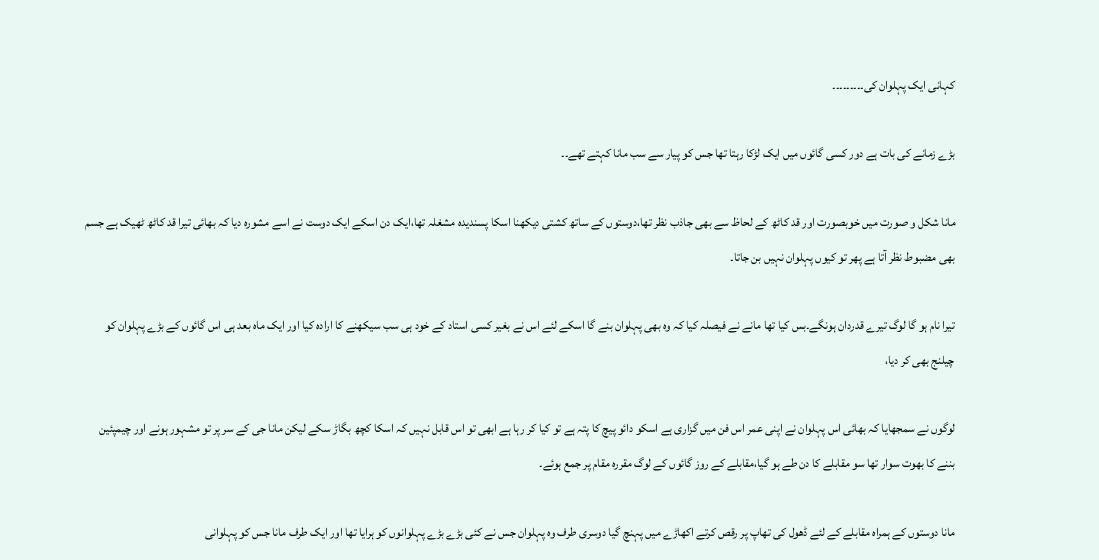کہانی ایک پہلوان کی۔۔۔۔۔۔۔۔۔

بڑے زمانے کی بات ہے دور کسی گائوں میں ایک لڑکا رہتا تھا جس کو پیار سے سب مانا کہتے تھے۔۔

مانا شکل و صورت میں خوبصورت اور قد کاٹھ کے لحاظ سے بھی جاذب نظر تھا،دوستوں کے ساتھ کشتی دیکھنا اسکا پسندیدہ مشغلہ تھا،ایک دن اسکے ایک دوست نے اسے مشورہ دیا کہ بھائی تیرا قد کاٹھ ٹھیک ہے جسم بھی مضبوط نظر آتا ہے پھر تو کیوں پہلوان نہیں بن جاتا۔

تیرا نام ہو گا لوگ تیرے قدردان ہونگے۔بس کیا تھا مانے نے فیصلہ کیا کہ وہ بھی پہلوان بنے گا اسکے لئے اس نے بغیر کسی استاد کے خود ہی سب سیکھنے کا ارادہ کیا اور ایک ماہ بعد ہی اس گائوں کے بڑے پہلوان کو چیلنج بھی کر دیا،

لوگوں نے سمجھایا کہ بھائی اس پہلوان نے اپنی عمر اس فن میں گزاری ہے اسکو دائو پیچ کا پتہ ہے تو کیا کر رہا ہے ابھی تو اس قابل نہیں کہ اسکا کچھ بگاڑ سکے لیکن مانا جی کے سر پر تو مشہور ہونے اور چیمپئین بننے کا بھوت سوار تھا سو مقابلے کا دن طے ہو گیا،مقابلے کے روز گائوں کے لوگ مقررہ مقام پر جمع ہوئے۔

مانا دوستوں کے ہمراہ مقابلے کے لئے ڈھول کی تھاپ پر رقص کرتے اکھاڑے میں پہنچ گیا دوسری طرف وہ پہلوان جس نے کئی بڑے بڑے پہلوانوں کو ہرایا تھا اور ایک طرف مانا جس کو پہلوانی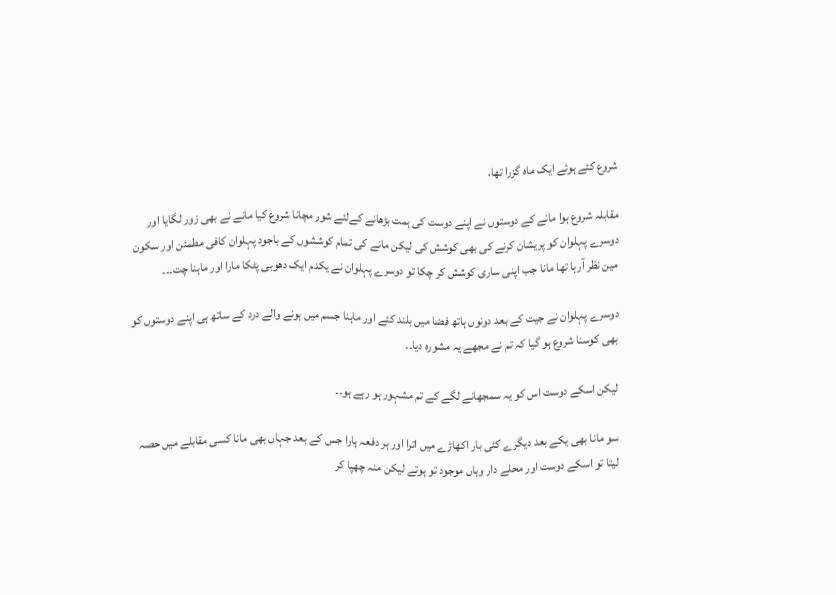شروع کئے ہوئے ایک ماہ گزرا تھا،

مقابلہ شروع ہوا مانے کے دوستوں نے اپنے دوست کی ہمت بڑھانے کےلئے شور مچانا شروع کیا مانے نے بھی زور لگایا اور دوسرے پہلوان کو پریشان کرنے کی بھی کوشش کی لیکن مانے کی تمام کوششوں کے باجود پہلوان کافی مطمئن اور سکون مین نظر آرہا تھا مانا جب اپنی ساری کوشش کر چکا تو دوسرے پہلوان نے یکدم ایک دھوبی پٹکا مارا اور ماہنا چت۔۔۔

دوسرے پہلوان نے جیت کے بعد دونوں ہاتھ فضا میں بلند کئے اور ماہنا جسم میں ہونے والے درد کے ساتھ ہی اپنے دوستوں کو بھی کوسنا شروع ہو گیا کہ تم نے مجھے یہ مشورہ دیا۔۔

لیکن اسکے دوست اس کو یہ سمجھانے لگے کے تم مشہور ہو رہے ہو۔۔

سو مانا بھی یکے بعد دیگرے کئی بار اکھاڑے میں اترا اور ہر دفعہ ہارا جس کے بعد جہاں بھی مانا کسی مقابلے میں حصہ لیتا تو اسکے دوست اور محلے دار وہاں موجود تو ہوتے لیکن منہ چھپا کر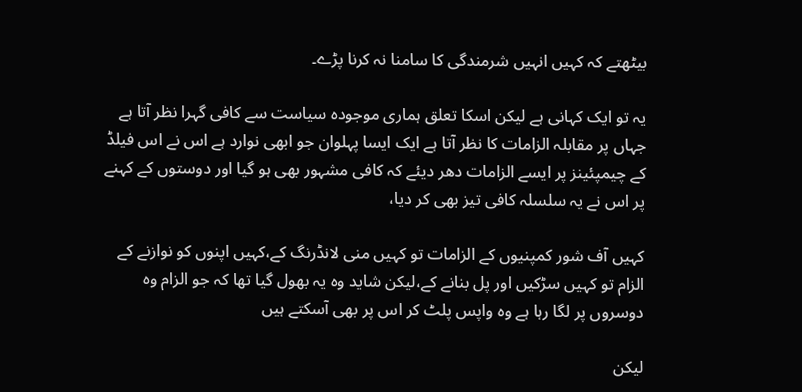بیٹھتے کہ کہیں انہیں شرمندگی کا سامنا نہ کرنا پڑے۔

یہ تو ایک کہانی ہے لیکن اسکا تعلق ہماری موجودہ سیاست سے کافی گہرا نظر آتا ہے جہاں پر مقابلہ الزامات کا نظر آتا ہے ایک ایسا پہلوان جو ابھی نوارد ہے اس نے اس فیلڈ کے چیمپئینز پر ایسے الزامات دھر دیئے کہ کافی مشہور بھی ہو گیا اور دوستوں کے کہنے پر اس نے یہ سلسلہ کافی تیز بھی کر دیا،

کہیں آف شور کمپنیوں کے الزامات تو کہیں منی لانڈرنگ کے،کہیں اپنوں کو نوازنے کے الزام تو کہیں سڑکیں اور پل بنانے کے،لیکن شاید وہ یہ بھول گیا تھا کہ جو الزام وہ دوسروں پر لگا رہا ہے وہ واپس پلٹ کر اس پر بھی آسکتے ہیں

لیکن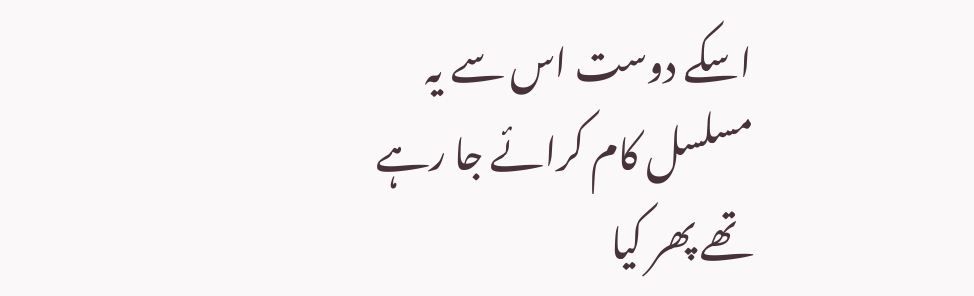اسکے دوست اس سے یہ مسلسل کام کرائے جا رہے تھے پھر کیا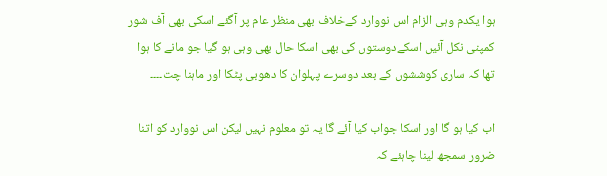ہوا یکدم وہی الزام اس نووارد کےخلاف بھی منظر عام پر آگئے اسکی بھی آف شور کمپنی نکل آئیں اسکےدوستوں کی بھی اسکا حال بھی وہی ہو گیا جو مانے کا ہوا تھا کہ ساری کوششوں کے بعد دوسرے پہلوان کا دھوبی پٹکا اور ماہنا چت۔۔۔۔

اب کیا ہو گا اور اسکا جواب کیا آئے گا یہ تو معلوم نہیں لیکن اس نووارد کو اتنا ضرور سمجھ لینا چاہئے کہ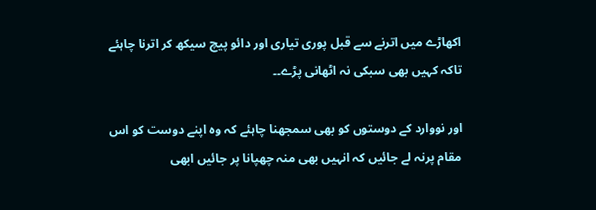اکھاڑے میں اترنے سے قبل پوری تیاری اور دائو پیچ سیکھ کر اترنا چاہئے تاکہ کہیں بھی سبکی نہ اٹھانی پڑے۔۔

اور نووارد کے دوستوں کو بھی سمجھنا چاہئے کہ وہ اپنے دوست کو اس مقام پرنہ لے جائیں کہ انہیں بھی منہ چھپانا پر جائیں ابھی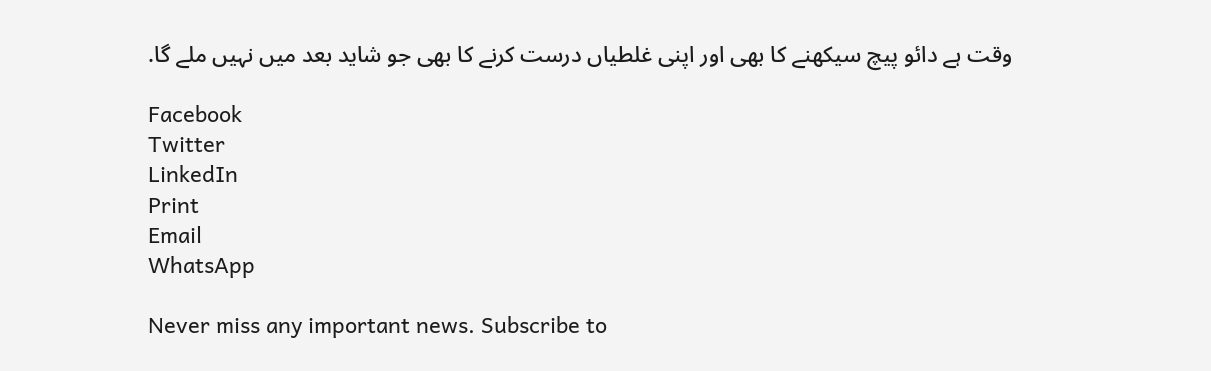وقت ہے دائو پیچ سیکھنے کا بھی اور اپنی غلطیاں درست کرنے کا بھی جو شاید بعد میں نہیں ملے گا.

Facebook
Twitter
LinkedIn
Print
Email
WhatsApp

Never miss any important news. Subscribe to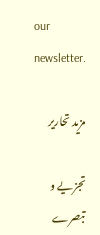our newsletter.

مزید تحاریر

تجزیے و تبصرے